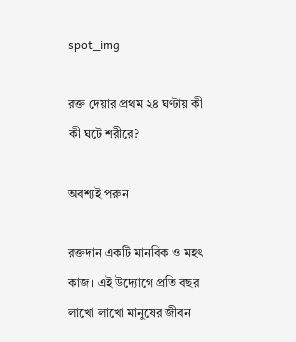spot_img

রক্ত দেয়ার প্রথম ২৪ ঘণ্টায় কী কী ঘটে শরীরে?

অবশ্যই পরুন

রক্তদান একটি মানবিক ও মহৎ কাজ। এই উদ্যোগে প্রতি বছর লাখো লাখো মানুষের জীবন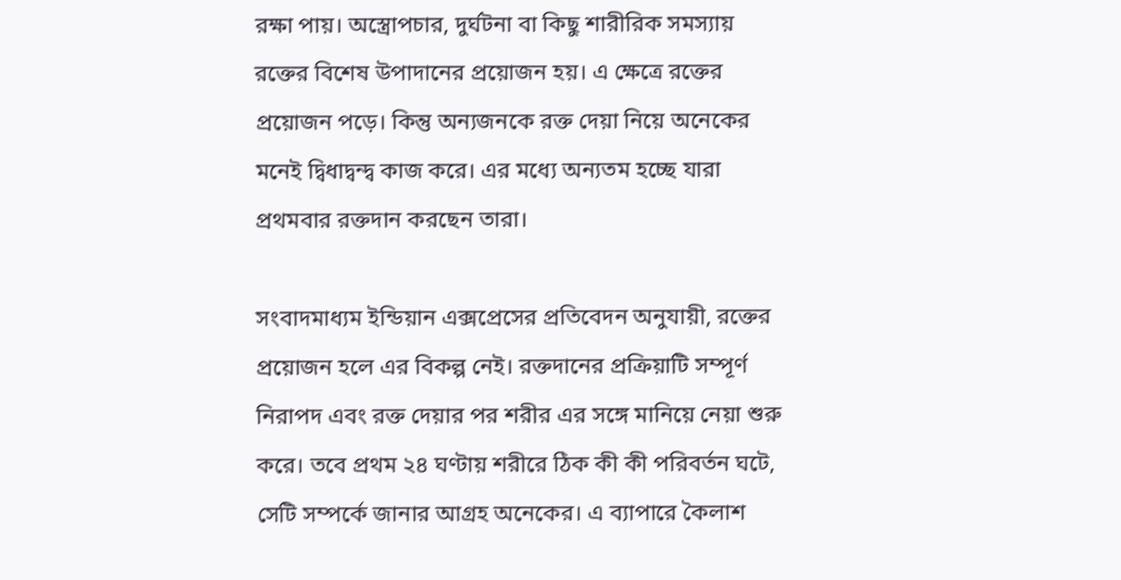রক্ষা পায়। অস্ত্রোপচার, দুর্ঘটনা বা কিছু শারীরিক সমস্যায় রক্তের বিশেষ উপাদানের প্রয়োজন হয়। এ ক্ষেত্রে রক্তের প্রয়োজন পড়ে। কিন্তু অন্যজনকে রক্ত দেয়া নিয়ে অনেকের মনেই দ্বিধাদ্বন্দ্ব কাজ করে। এর মধ্যে অন্যতম হচ্ছে যারা প্রথমবার রক্তদান করছেন তারা।

সংবাদমাধ্যম ইন্ডিয়ান এক্সপ্রেসের প্রতিবেদন অনুযায়ী, রক্তের প্রয়োজন হলে এর বিকল্প নেই। রক্তদানের প্রক্রিয়াটি সম্পূর্ণ নিরাপদ এবং রক্ত দেয়ার পর শরীর এর সঙ্গে মানিয়ে নেয়া শুরু করে। তবে প্রথম ২৪ ঘণ্টায় শরীরে ঠিক কী কী পরিবর্তন ঘটে, সেটি সম্পর্কে জানার আগ্রহ অনেকের। এ ব্যাপারে কৈলাশ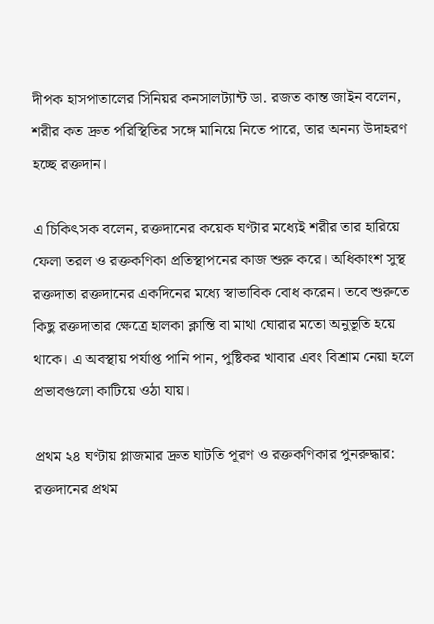দীপক হাসপাতালের সিনিয়র কনসালট্যান্ট ডা. রজত কান্ত জাইন বলেন, শরীর কত দ্রুত পরিস্থিতির সঙ্গে মানিয়ে নিতে পারে, তার অনন্য উদাহরণ হচ্ছে রক্তদান।

এ চিকিৎসক বলেন, রক্তদানের কয়েক ঘণ্টার মধ্যেই শরীর তার হারিয়ে ফেলা তরল ও রক্তকণিকা প্রতিস্থাপনের কাজ শুরু করে। অধিকাংশ সুস্থ রক্তদাতা রক্তদানের একদিনের মধ্যে স্বাভাবিক বোধ করেন। তবে শুরুতে কিছু রক্তদাতার ক্ষেত্রে হালকা ক্লান্তি বা মাথা ঘোরার মতো অনুভূতি হয়ে থাকে। এ অবস্থায় পর্যাপ্ত পানি পান, পুষ্টিকর খাবার এবং বিশ্রাম নেয়া হলে প্রভাবগুলো কাটিয়ে ওঠা যায়।

প্রথম ২৪ ঘণ্টায় প্লাজমার দ্রুত ঘাটতি পূরণ ও রক্তকণিকার পুনরুদ্ধার:
রক্তদানের প্রথম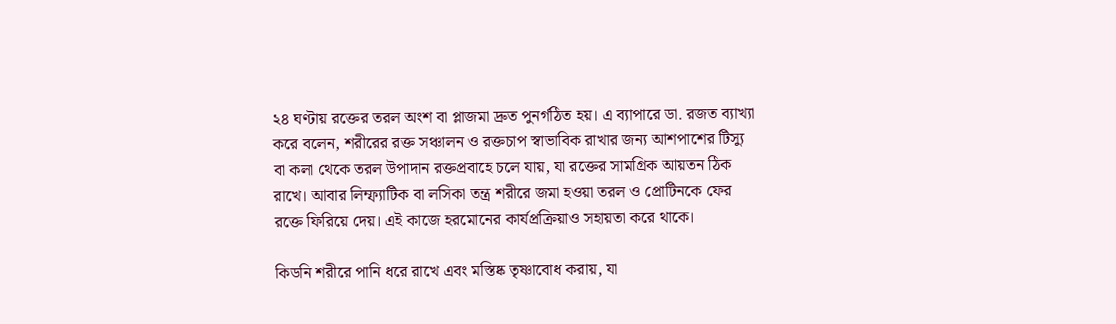২৪ ঘণ্টায় রক্তের তরল অংশ বা প্লাজমা দ্রুত পুনর্গঠিত হয়। এ ব্যাপারে ডা. রজত ব্যাখ্যা করে বলেন, শরীরের রক্ত সঞ্চালন ও রক্তচাপ স্বাভাবিক রাখার জন্য আশপাশের টিস্যু বা কলা থেকে তরল উপাদান রক্তপ্রবাহে চলে যায়, যা রক্তের সামগ্রিক আয়তন ঠিক রাখে। আবার লিম্ফ্যাটিক বা লসিকা তন্ত্র শরীরে জমা হওয়া তরল ও প্রোটিনকে ফের রক্তে ফিরিয়ে দেয়। এই কাজে হরমোনের কার্যপ্রক্রিয়াও সহায়তা করে থাকে।

কিডনি শরীরে পানি ধরে রাখে এবং মস্তিষ্ক তৃষ্ণাবোধ করায়, যা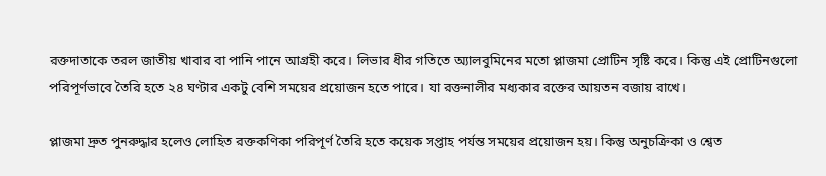রক্তদাতাকে তরল জাতীয় খাবার বা পানি পানে আগ্রহী করে। লিভার ধীর গতিতে অ্যালবুমিনের মতো প্লাজমা প্রোটিন সৃষ্টি করে। কিন্তু এই প্রোটিনগুলো পরিপূর্ণভাবে তৈরি হতে ২৪ ঘণ্টার একটু বেশি সময়ের প্রয়োজন হতে পারে। যা রক্তনালীর মধ্যকার রক্তের আয়তন বজায় রাখে।

প্লাজমা দ্রুত পুনরুদ্ধার হলেও লোহিত রক্তকণিকা পরিপূর্ণ তৈরি হতে কয়েক সপ্তাহ পর্যন্ত সময়ের প্রয়োজন হয়। কিন্তু অনুচক্রিকা ও শ্বেত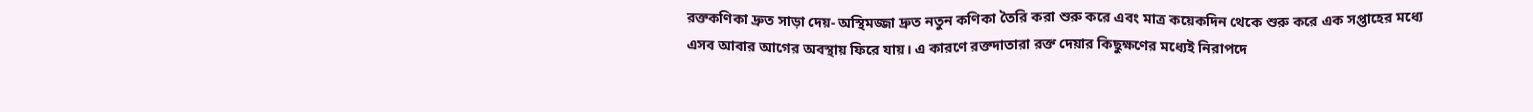রক্তকণিকা দ্রুত সাড়া দেয়- অস্থিমজ্জা দ্রুত নতুন কণিকা তৈরি করা শুরু করে এবং মাত্র কয়েকদিন থেকে শুরু করে এক সপ্তাহের মধ্যে এসব আবার আগের অবস্থায় ফিরে যায়। এ কারণে রক্তদাতারা রক্ত দেয়ার কিছুক্ষণের মধ্যেই নিরাপদে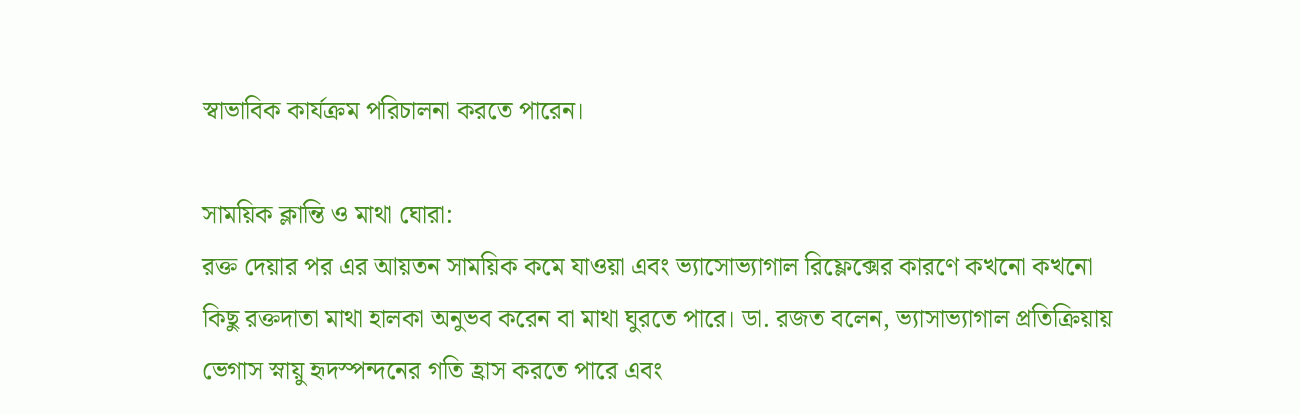স্বাভাবিক কার্যক্রম পরিচালনা করতে পারেন।

সাময়িক ক্লান্তি ও মাথা ঘোরা:
রক্ত দেয়ার পর এর আয়তন সাময়িক কমে যাওয়া এবং ভ্যাসোভ্যাগাল রিফ্লেক্সের কারণে কখনো কখনো কিছু রক্তদাতা মাথা হালকা অনুভব করেন বা মাথা ঘুরতে পারে। ডা. রজত বলেন, ভ্যাসাভ্যাগাল প্রতিক্রিয়ায় ভেগাস স্নায়ু হৃদস্পন্দনের গতি হ্রাস করতে পারে এবং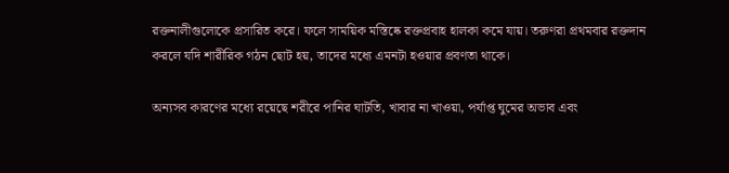রক্তনালীগুলোকে প্রসারিত করে। ফলে সাময়িক মস্তিষ্কে রক্তপ্রবাহ হালকা কমে যায়। তরুণরা প্রথমবার রক্তদান করলে যদি শারীরিক গঠন ছোট হয়, তাদের মধ্যে এমনটা হওয়ার প্রবণতা থাকে।

অন্যসব কারণের মধ্যে রয়েছে শরীরে পানির ঘাটতি, খাবার না খাওয়া, পর্যাপ্ত ঘুমের অভাব এবং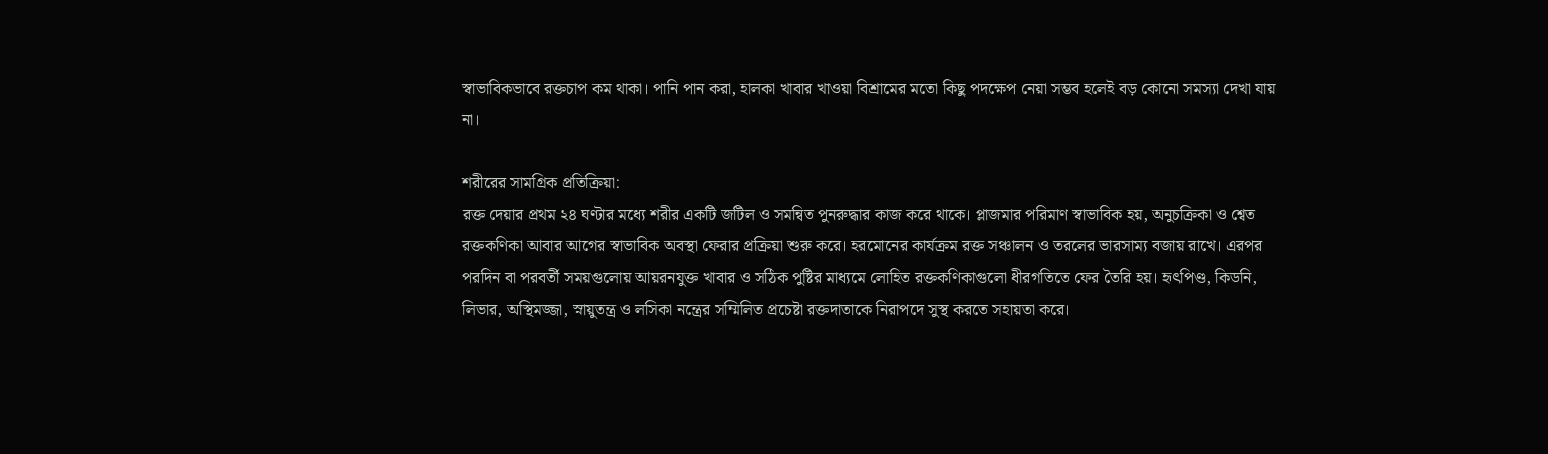স্বাভাবিকভাবে রক্তচাপ কম থাকা। পানি পান করা, হালকা খাবার খাওয়া বিশ্রামের মতো কিছু পদক্ষেপ নেয়া সম্ভব হলেই বড় কোনো সমস্যা দেখা যায় না।

শরীরের সামগ্রিক প্রতিক্রিয়া:
রক্ত দেয়ার প্রথম ২৪ ঘণ্টার মধ্যে শরীর একটি জটিল ও সমন্বিত পুনরুদ্ধার কাজ করে থাকে। প্লাজমার পরিমাণ স্বাভাবিক হয়, অনুচক্রিকা ও শ্বেত রক্তকণিকা আবার আগের স্বাভাবিক অবস্থা ফেরার প্রক্রিয়া শুরু করে। হরমোনের কার্যক্রম রক্ত সঞ্চালন ও তরলের ভারসাম্য বজায় রাখে। এরপর পরদিন বা পরবর্তী সময়গুলোয় আয়রনযুক্ত খাবার ও সঠিক পুষ্টির মাধ্যমে লোহিত রক্তকণিকাগুলো ধীরগতিতে ফের তৈরি হয়। হৃৎপিণ্ড, কিডনি, লিভার, অস্থিমজ্জা, স্নায়ুতন্ত্র ও লসিকা নন্ত্রের সম্মিলিত প্রচেষ্টা রক্তদাতাকে নিরাপদে সুস্থ করতে সহায়তা করে।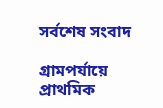সর্বশেষ সংবাদ

গ্রামপর্যায়ে প্রাথমিক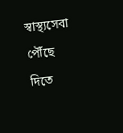স্বাস্থ্যসেবা পৌঁছে দিতে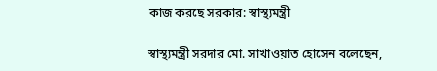কাজ করছে সরকার: স্বাস্থ্যমন্ত্রী

স্বাস্থ্যমন্ত্রী সরদার মো. সাখাওয়াত হোসেন বলেছেন,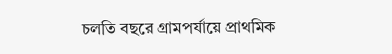চলতি বছরে গ্রামপর্যায়ে প্রাথমিক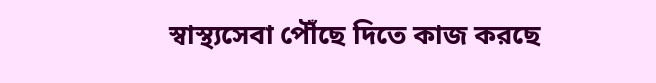স্বাস্থ্যসেবা পৌঁছে দিতে কাজ করছে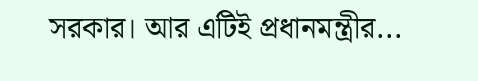সরকার। আর এটিই প্রধানমন্ত্রীর...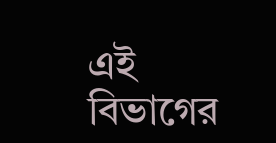এই বিভাগের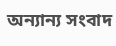অন্যান্য সংবাদ